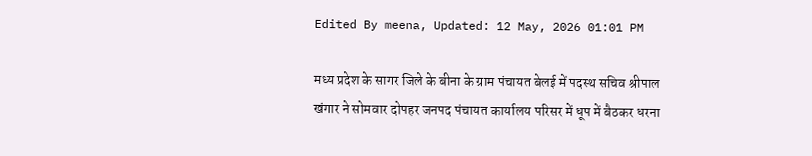Edited By meena, Updated: 12 May, 2026 01:01 PM

मध्य प्रदेश के सागर जिले के बीना के ग्राम पंचायत बेलई में पदस्थ सचिव श्रीपाल खंगार ने सोमवार दोपहर जनपद पंचायत कार्यालय परिसर में धूप में बैठकर धरना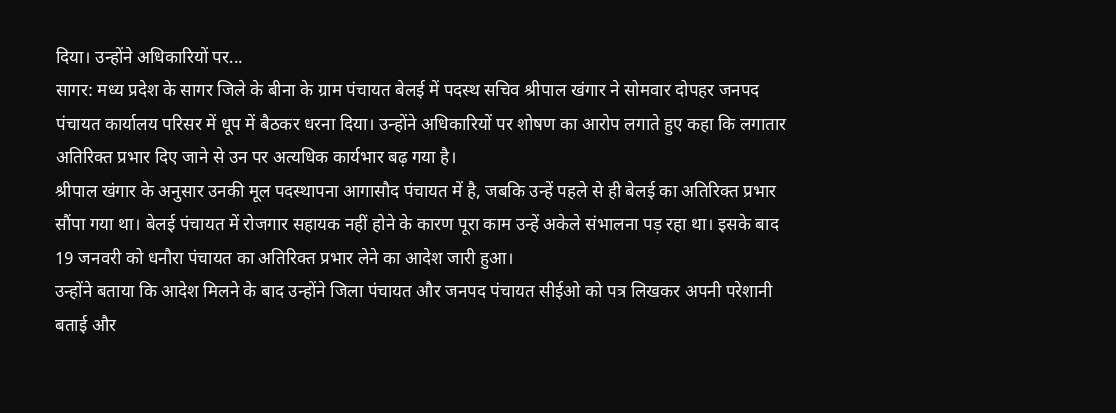दिया। उन्होंने अधिकारियों पर...
सागर: मध्य प्रदेश के सागर जिले के बीना के ग्राम पंचायत बेलई में पदस्थ सचिव श्रीपाल खंगार ने सोमवार दोपहर जनपद पंचायत कार्यालय परिसर में धूप में बैठकर धरना दिया। उन्होंने अधिकारियों पर शोषण का आरोप लगाते हुए कहा कि लगातार अतिरिक्त प्रभार दिए जाने से उन पर अत्यधिक कार्यभार बढ़ गया है।
श्रीपाल खंगार के अनुसार उनकी मूल पदस्थापना आगासौद पंचायत में है, जबकि उन्हें पहले से ही बेलई का अतिरिक्त प्रभार सौंपा गया था। बेलई पंचायत में रोजगार सहायक नहीं होने के कारण पूरा काम उन्हें अकेले संभालना पड़ रहा था। इसके बाद 19 जनवरी को धनौरा पंचायत का अतिरिक्त प्रभार लेने का आदेश जारी हुआ।
उन्होंने बताया कि आदेश मिलने के बाद उन्होंने जिला पंचायत और जनपद पंचायत सीईओ को पत्र लिखकर अपनी परेशानी बताई और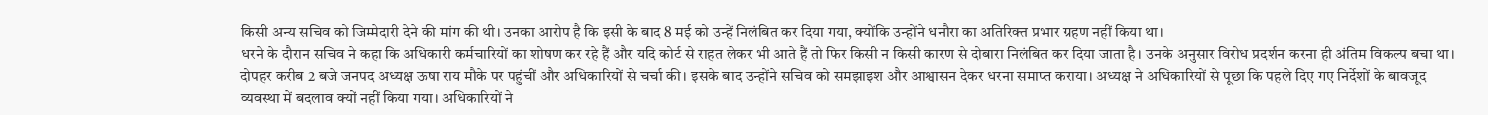किसी अन्य सचिव को जिम्मेदारी देने की मांग की थी। उनका आरोप है कि इसी के बाद 8 मई को उन्हें निलंबित कर दिया गया, क्योंकि उन्होंने धनौरा का अतिरिक्त प्रभार ग्रहण नहीं किया था।
धरने के दौरान सचिव ने कहा कि अधिकारी कर्मचारियों का शोषण कर रहे हैं और यदि कोर्ट से राहत लेकर भी आते हैं तो फिर किसी न किसी कारण से दोबारा निलंबित कर दिया जाता है। उनके अनुसार विरोध प्रदर्शन करना ही अंतिम विकल्प बचा था।
दोपहर करीब 2 बजे जनपद अध्यक्ष ऊषा राय मौके पर पहुंचीं और अधिकारियों से चर्चा की। इसके बाद उन्होंने सचिव को समझाइश और आश्वासन देकर धरना समाप्त कराया। अध्यक्ष ने अधिकारियों से पूछा कि पहले दिए गए निर्देशों के बावजूद व्यवस्था में बदलाव क्यों नहीं किया गया। अधिकारियों ने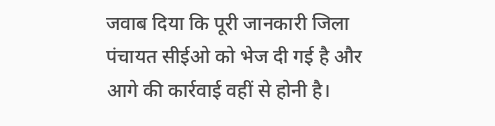जवाब दिया कि पूरी जानकारी जिला पंचायत सीईओ को भेज दी गई है और आगे की कार्रवाई वहीं से होनी है।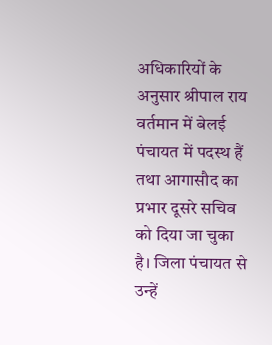अधिकारियों के अनुसार श्रीपाल राय वर्तमान में बेलई पंचायत में पदस्थ हैं तथा आगासौद का प्रभार दूसरे सचिव को दिया जा चुका है। जिला पंचायत से उन्हें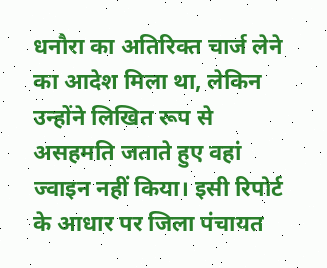धनौरा का अतिरिक्त चार्ज लेने का आदेश मिला था, लेकिन उन्होंने लिखित रूप से असहमति जताते हुए वहां ज्वाइन नहीं किया। इसी रिपोर्ट के आधार पर जिला पंचायत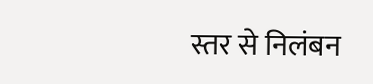स्तर से निलंबन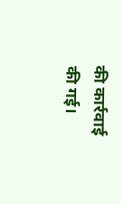की कार्रवाई की गई।